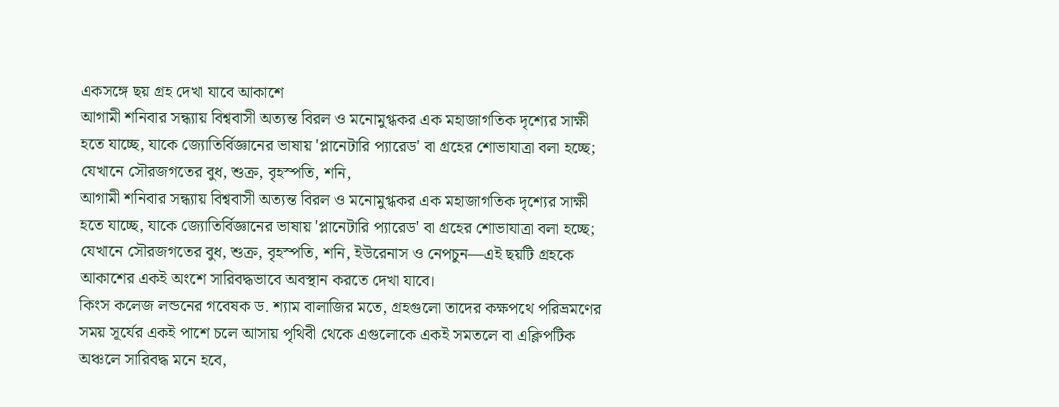একসঙ্গে ছয় গ্রহ দেখা যাবে আকাশে
আগামী শনিবার সন্ধ্যায় বিশ্ববাসী অত্যন্ত বিরল ও মনোমুগ্ধকর এক মহাজাগতিক দৃশ্যের সাক্ষী হতে যাচ্ছে, যাকে জ্যোতির্বিজ্ঞানের ভাষায় 'প্লানেটারি প্যারেড' বা গ্রহের শোভাযাত্রা বলা হচ্ছে; যেখানে সৌরজগতের বুধ, শুক্র, বৃহস্পতি, শনি,
আগামী শনিবার সন্ধ্যায় বিশ্ববাসী অত্যন্ত বিরল ও মনোমুগ্ধকর এক মহাজাগতিক দৃশ্যের সাক্ষী হতে যাচ্ছে, যাকে জ্যোতির্বিজ্ঞানের ভাষায় 'প্লানেটারি প্যারেড' বা গ্রহের শোভাযাত্রা বলা হচ্ছে; যেখানে সৌরজগতের বুধ, শুক্র, বৃহস্পতি, শনি, ইউরেনাস ও নেপচুন—এই ছয়টি গ্রহকে আকাশের একই অংশে সারিবদ্ধভাবে অবস্থান করতে দেখা যাবে।
কিংস কলেজ লন্ডনের গবেষক ড. শ্যাম বালাজির মতে, গ্রহগুলো তাদের কক্ষপথে পরিভ্রমণের সময় সূর্যের একই পাশে চলে আসায় পৃথিবী থেকে এগুলোকে একই সমতলে বা এক্লিপটিক অঞ্চলে সারিবদ্ধ মনে হবে,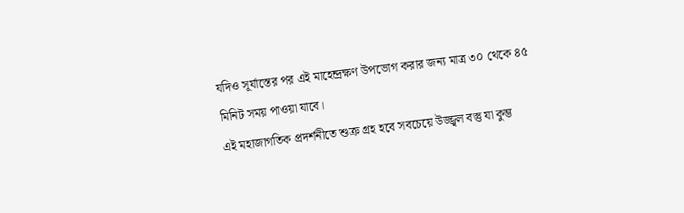যদিও সূর্যাস্তের পর এই মাহেন্দ্রক্ষণ উপভোগ করার জন্য মাত্র ৩০ থেকে ৪৫ মিনিট সময় পাওয়া যাবে।
এই মহাজাগতিক প্রদর্শনীতে শুক্র গ্রহ হবে সবচেয়ে উজ্জ্বল বস্তু যা কুম্ভ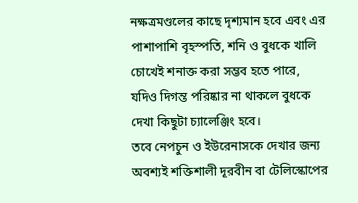নক্ষত্রমণ্ডলের কাছে দৃশ্যমান হবে এবং এর পাশাপাশি বৃহস্পতি, শনি ও বুধকে খালি চোখেই শনাক্ত করা সম্ভব হতে পারে, যদিও দিগন্ত পরিষ্কার না থাকলে বুধকে দেখা কিছুটা চ্যালেঞ্জিং হবে।
তবে নেপচুন ও ইউরেনাসকে দেখার জন্য অবশ্যই শক্তিশালী দূরবীন বা টেলিস্কোপের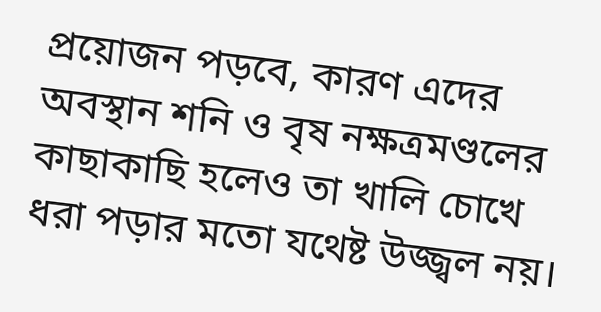প্রয়োজন পড়বে, কারণ এদের অবস্থান শনি ও বৃষ নক্ষত্রমণ্ডলের কাছাকাছি হলেও তা খালি চোখে ধরা পড়ার মতো যথেষ্ট উজ্জ্বল নয়।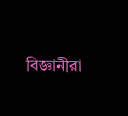বিজ্ঞানীরা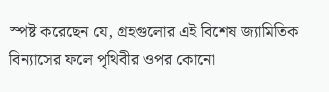স্পষ্ট করেছেন যে, গ্রহগুলোর এই বিশেষ জ্যামিতিক বিন্যাসের ফলে পৃথিবীর ওপর কোনো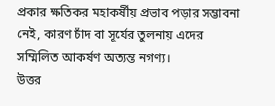প্রকার ক্ষতিকর মহাকর্ষীয় প্রভাব পড়ার সম্ভাবনা নেই, কারণ চাঁদ বা সূর্যের তুলনায় এদের সম্মিলিত আকর্ষণ অত্যন্ত নগণ্য।
উত্তর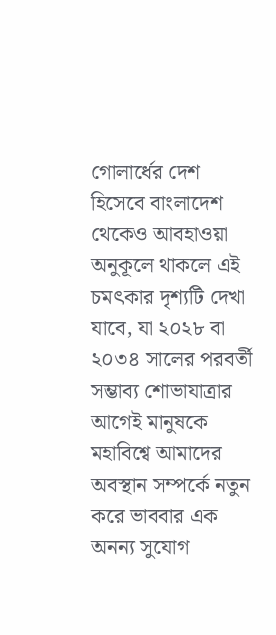গোলার্ধের দেশ হিসেবে বাংলাদেশ থেকেও আবহাওয়া অনুকূলে থাকলে এই চমৎকার দৃশ্যটি দেখা যাবে, যা ২০২৮ বা ২০৩৪ সালের পরবর্তী সম্ভাব্য শোভাযাত্রার আগেই মানুষকে মহাবিশ্বে আমাদের অবস্থান সম্পর্কে নতুন করে ভাববার এক অনন্য সুযোগ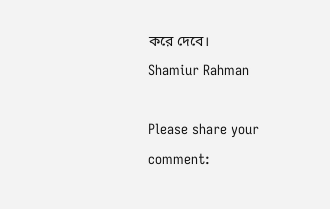করে দেবে।
Shamiur Rahman

Please share your comment: